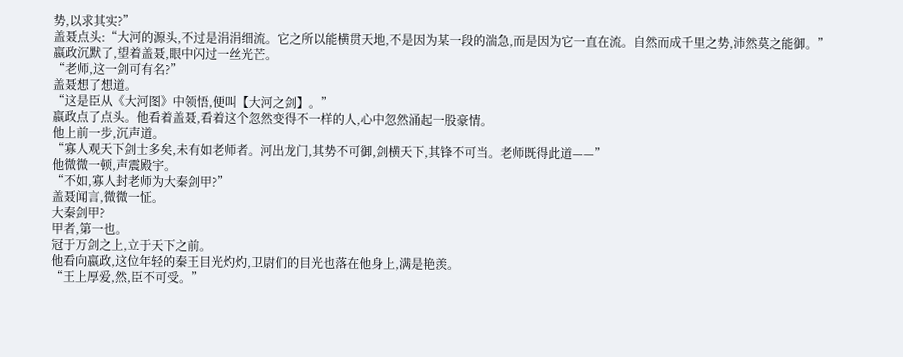势,以求其实?”
盖聂点头:“大河的源头,不过是涓涓细流。它之所以能横贯天地,不是因为某一段的湍急,而是因为它一直在流。自然而成千里之势,沛然莫之能御。”
嬴政沉默了,望着盖聂,眼中闪过一丝光芒。
“老师,这一剑可有名?”
盖聂想了想道。
“这是臣从《大河图》中领悟,便叫【大河之剑】。”
嬴政点了点头。他看着盖聂,看着这个忽然变得不一样的人,心中忽然涌起一股豪情。
他上前一步,沉声道。
“寡人观天下剑士多矣,未有如老师者。河出龙门,其势不可御,剑横天下,其锋不可当。老师既得此道——”
他微微一顿,声震殿宇。
“不如,寡人封老师为大秦剑甲?”
盖聂闻言,微微一怔。
大秦剑甲?
甲者,第一也。
冠于万剑之上,立于天下之前。
他看向嬴政,这位年轻的秦王目光灼灼,卫尉们的目光也落在他身上,满是艳羡。
“王上厚爱,然,臣不可受。”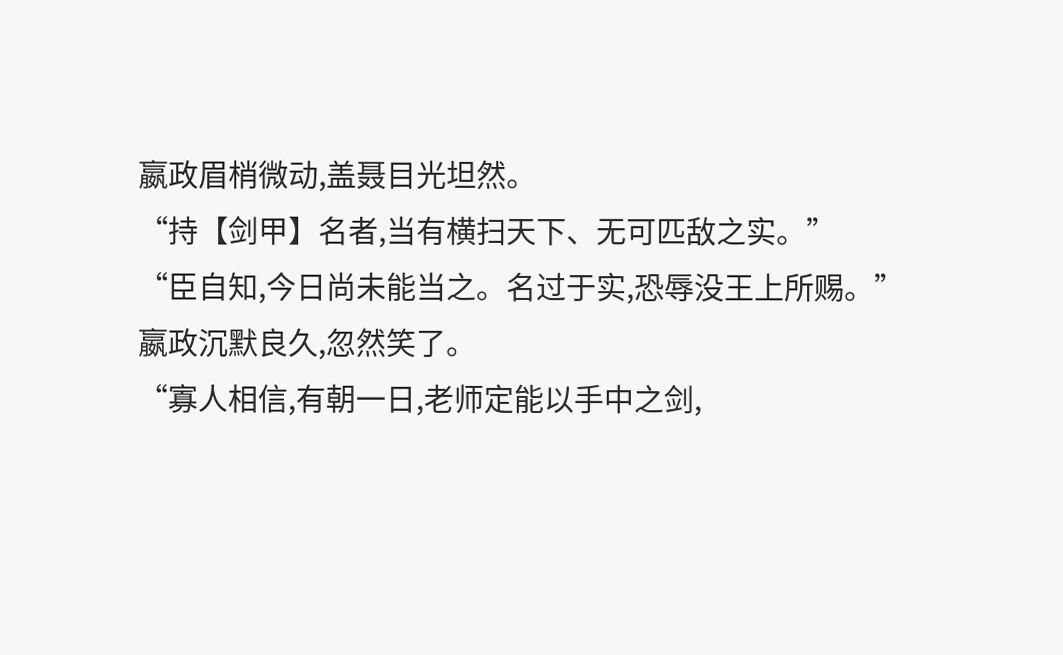嬴政眉梢微动,盖聂目光坦然。
“持【剑甲】名者,当有横扫天下、无可匹敌之实。”
“臣自知,今日尚未能当之。名过于实,恐辱没王上所赐。”
嬴政沉默良久,忽然笑了。
“寡人相信,有朝一日,老师定能以手中之剑,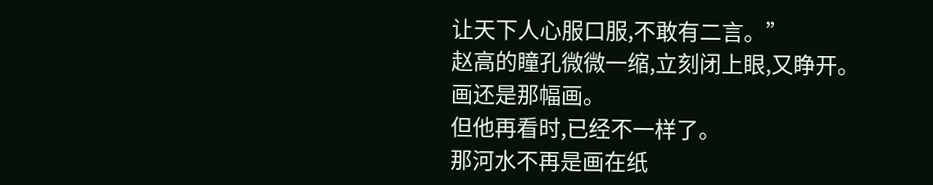让天下人心服口服,不敢有二言。”
赵高的瞳孔微微一缩,立刻闭上眼,又睁开。
画还是那幅画。
但他再看时,已经不一样了。
那河水不再是画在纸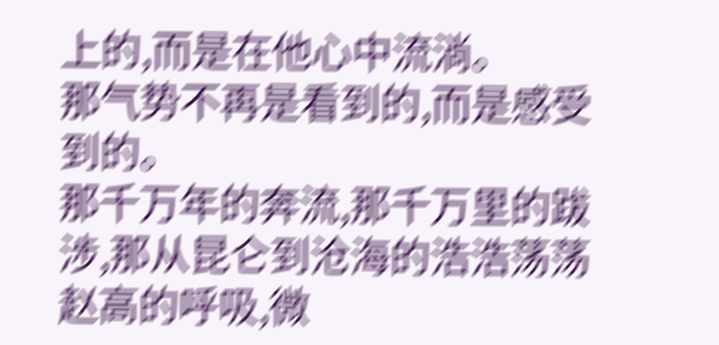上的,而是在他心中流淌。
那气势不再是看到的,而是感受到的。
那千万年的奔流,那千万里的跋涉,那从昆仑到沧海的浩浩荡荡
赵高的呼吸,微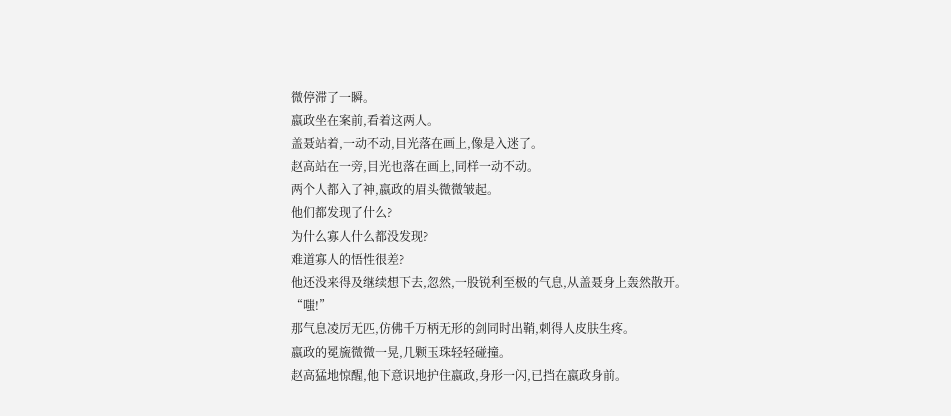微停滞了一瞬。
嬴政坐在案前,看着这两人。
盖聂站着,一动不动,目光落在画上,像是入迷了。
赵高站在一旁,目光也落在画上,同样一动不动。
两个人都入了神,嬴政的眉头微微皱起。
他们都发现了什么?
为什么寡人什么都没发现?
难道寡人的悟性很差?
他还没来得及继续想下去,忽然,一股锐利至极的气息,从盖聂身上轰然散开。
“嗤!”
那气息凌厉无匹,仿佛千万柄无形的剑同时出鞘,刺得人皮肤生疼。
嬴政的冕旒微微一晃,几颗玉珠轻轻碰撞。
赵高猛地惊醒,他下意识地护住嬴政,身形一闪,已挡在嬴政身前。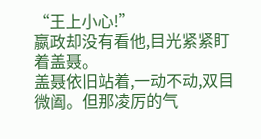“王上小心!”
嬴政却没有看他,目光紧紧盯着盖聂。
盖聂依旧站着,一动不动,双目微阖。但那凌厉的气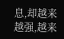息,却越来越强,越来